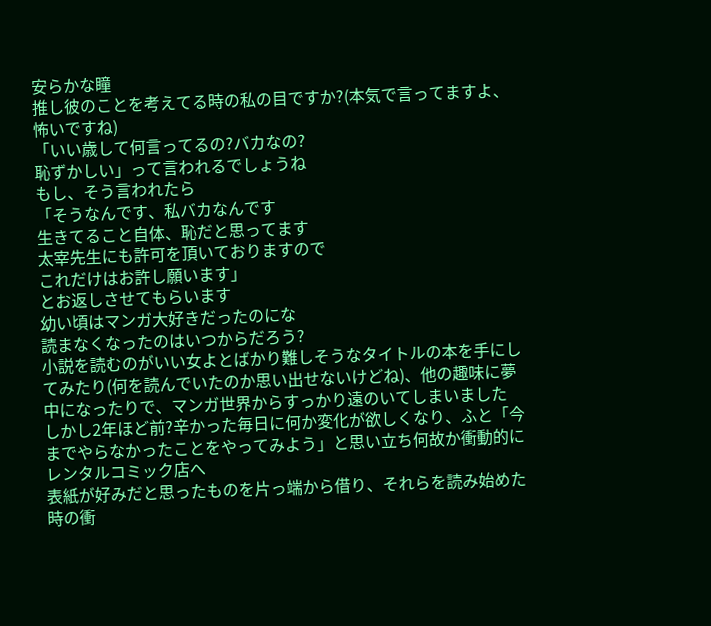安らかな瞳
推し彼のことを考えてる時の私の目ですか?(本気で言ってますよ、怖いですね)
「いい歳して何言ってるの?バカなの?
恥ずかしい」って言われるでしょうね
もし、そう言われたら
「そうなんです、私バカなんです
生きてること自体、恥だと思ってます
太宰先生にも許可を頂いておりますので
これだけはお許し願います」
とお返しさせてもらいます
幼い頃はマンガ大好きだったのにな
読まなくなったのはいつからだろう?
小説を読むのがいい女よとばかり難しそうなタイトルの本を手にしてみたり(何を読んでいたのか思い出せないけどね)、他の趣味に夢中になったりで、マンガ世界からすっかり遠のいてしまいました
しかし2年ほど前?辛かった毎日に何か変化が欲しくなり、ふと「今までやらなかったことをやってみよう」と思い立ち何故か衝動的にレンタルコミック店へ
表紙が好みだと思ったものを片っ端から借り、それらを読み始めた時の衝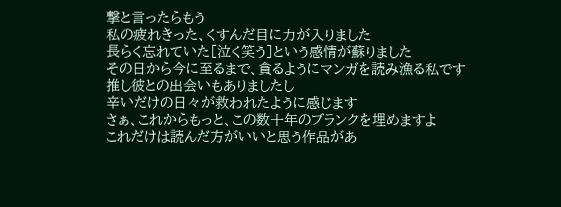撃と言ったらもう
私の疲れきった、くすんだ目に力が入りました
長らく忘れていた[泣く笑う]という感情が蘇りました
その日から今に至るまで、貪るようにマンガを読み漁る私です
推し彼との出会いもありましたし
辛いだけの日々が救われたように感じます
さぁ、これからもっと、この数十年のブランクを埋めますよ
これだけは読んだ方がいいと思う作品があ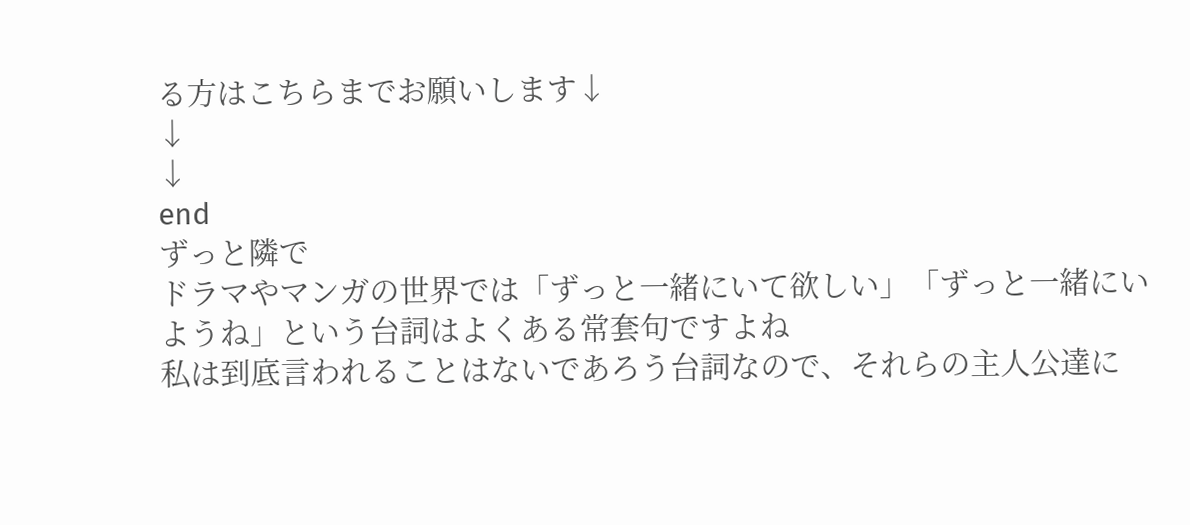る方はこちらまでお願いします↓
↓
↓
end
ずっと隣で
ドラマやマンガの世界では「ずっと一緒にいて欲しい」「ずっと一緒にいようね」という台詞はよくある常套句ですよね
私は到底言われることはないであろう台詞なので、それらの主人公達に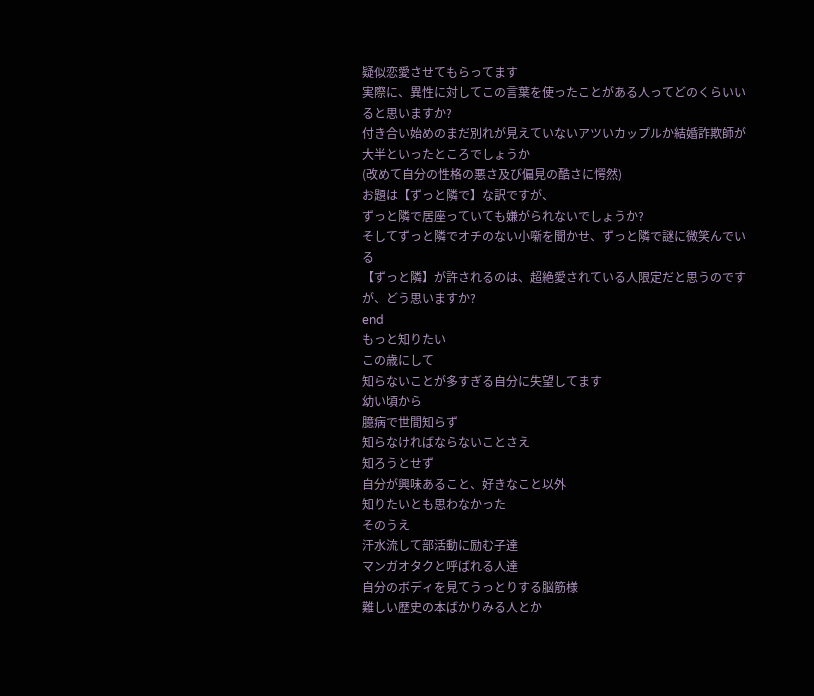疑似恋愛させてもらってます
実際に、異性に対してこの言葉を使ったことがある人ってどのくらいいると思いますか?
付き合い始めのまだ別れが見えていないアツいカップルか結婚詐欺師が大半といったところでしょうか
(改めて自分の性格の悪さ及び偏見の酷さに愕然)
お題は【ずっと隣で】な訳ですが、
ずっと隣で居座っていても嫌がられないでしょうか?
そしてずっと隣でオチのない小噺を聞かせ、ずっと隣で謎に微笑んでいる
【ずっと隣】が許されるのは、超絶愛されている人限定だと思うのですが、どう思いますか?
end
もっと知りたい
この歳にして
知らないことが多すぎる自分に失望してます
幼い頃から
臆病で世間知らず
知らなければならないことさえ
知ろうとせず
自分が興味あること、好きなこと以外
知りたいとも思わなかった
そのうえ
汗水流して部活動に励む子達
マンガオタクと呼ばれる人達
自分のボディを見てうっとりする脳筋様
難しい歴史の本ばかりみる人とか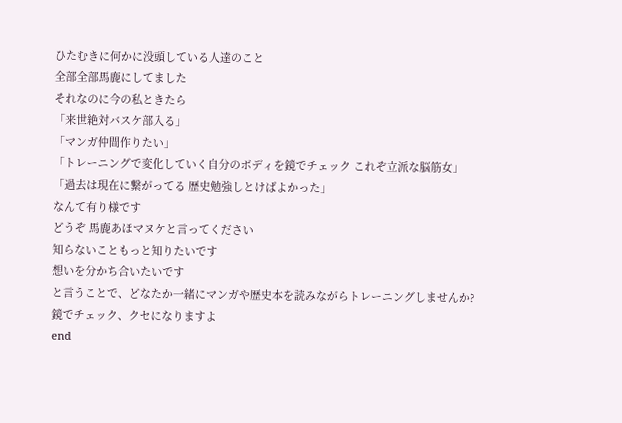ひたむきに何かに没頭している人達のこと
全部全部馬鹿にしてました
それなのに今の私ときたら
「来世絶対バスケ部入る」
「マンガ仲間作りたい」
「トレーニングで変化していく自分のボディを鏡でチェック これぞ立派な脳筋女」
「過去は現在に繋がってる 歴史勉強しとけばよかった」
なんて有り様です
どうぞ 馬鹿あほマヌケと言ってください
知らないこともっと知りたいです
想いを分かち合いたいです
と言うことで、どなたか一緒にマンガや歴史本を読みながらトレーニングしませんか?
鏡でチェック、クセになりますよ
end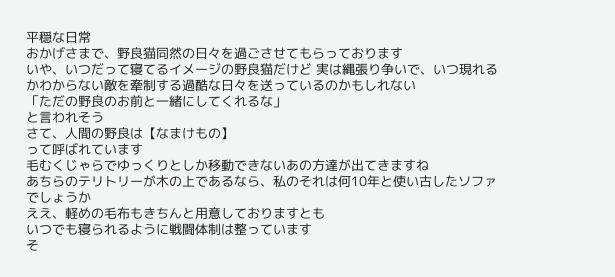平穏な日常
おかげさまで、野良猫同然の日々を過ごさせてもらっております
いや、いつだって寝てるイメージの野良猫だけど 実は縄張り争いで、いつ現れるかわからない敵を牽制する過酷な日々を送っているのかもしれない
「ただの野良のお前と一緒にしてくれるな」
と言われそう
さて、人間の野良は【なまけもの】
って呼ばれています
毛むくじゃらでゆっくりとしか移動できないあの方達が出てきますね
あちらのテリトリーが木の上であるなら、私のそれは何10年と使い古したソファでしょうか
ええ、軽めの毛布もきちんと用意しておりますとも
いつでも寝られるように戦闘体制は整っています
そ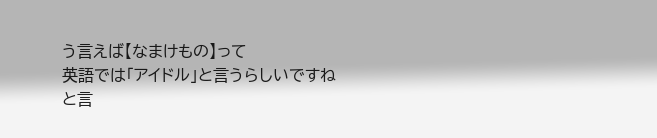う言えば【なまけもの】って
英語では「アイドル」と言うらしいですね
と言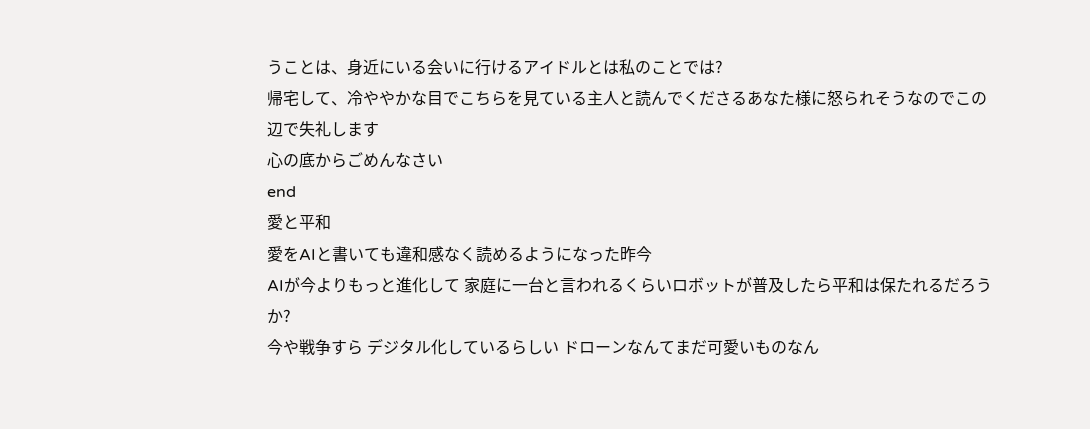うことは、身近にいる会いに行けるアイドルとは私のことでは?
帰宅して、冷ややかな目でこちらを見ている主人と読んでくださるあなた様に怒られそうなのでこの辺で失礼します
心の底からごめんなさい
end
愛と平和
愛をAIと書いても違和感なく読めるようになった昨今
AIが今よりもっと進化して 家庭に一台と言われるくらいロボットが普及したら平和は保たれるだろうか?
今や戦争すら デジタル化しているらしい ドローンなんてまだ可愛いものなん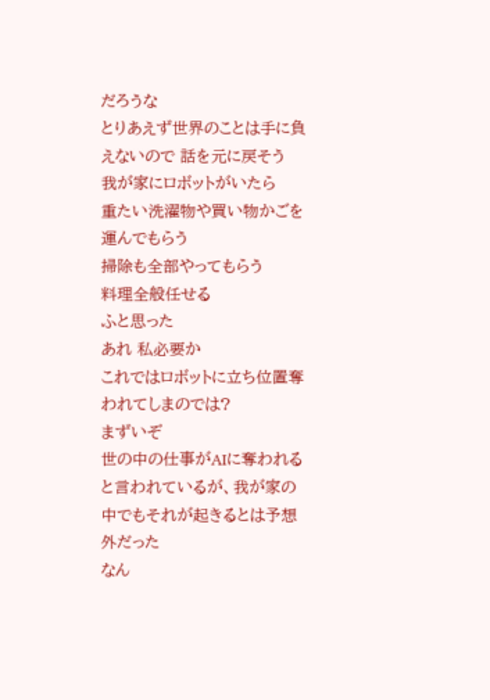だろうな
とりあえず世界のことは手に負えないので 話を元に戻そう
我が家にロボットがいたら
重たい洗濯物や買い物かごを運んでもらう
掃除も全部やってもらう
料理全般任せる
ふと思った
あれ 私必要か
これではロボットに立ち位置奪われてしまのでは?
まずいぞ
世の中の仕事がAIに奪われると言われているが、我が家の中でもそれが起きるとは予想外だった
なん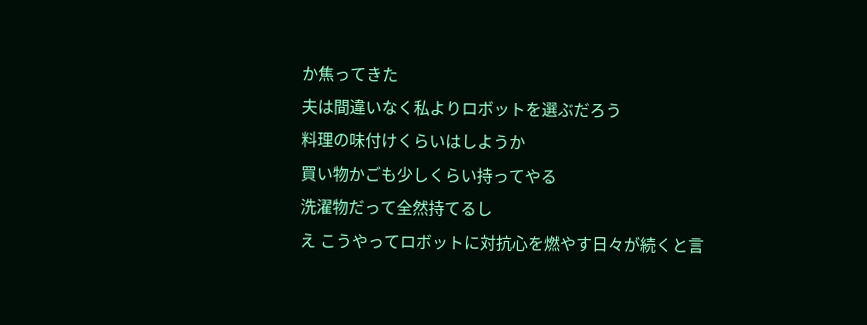か焦ってきた
夫は間違いなく私よりロボットを選ぶだろう
料理の味付けくらいはしようか
買い物かごも少しくらい持ってやる
洗濯物だって全然持てるし
え こうやってロボットに対抗心を燃やす日々が続くと言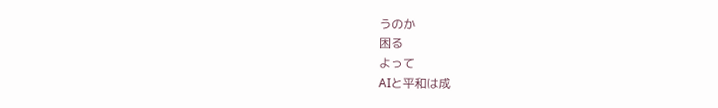うのか
困る
よって
AIと平和は成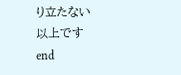り立たない
以上です
end